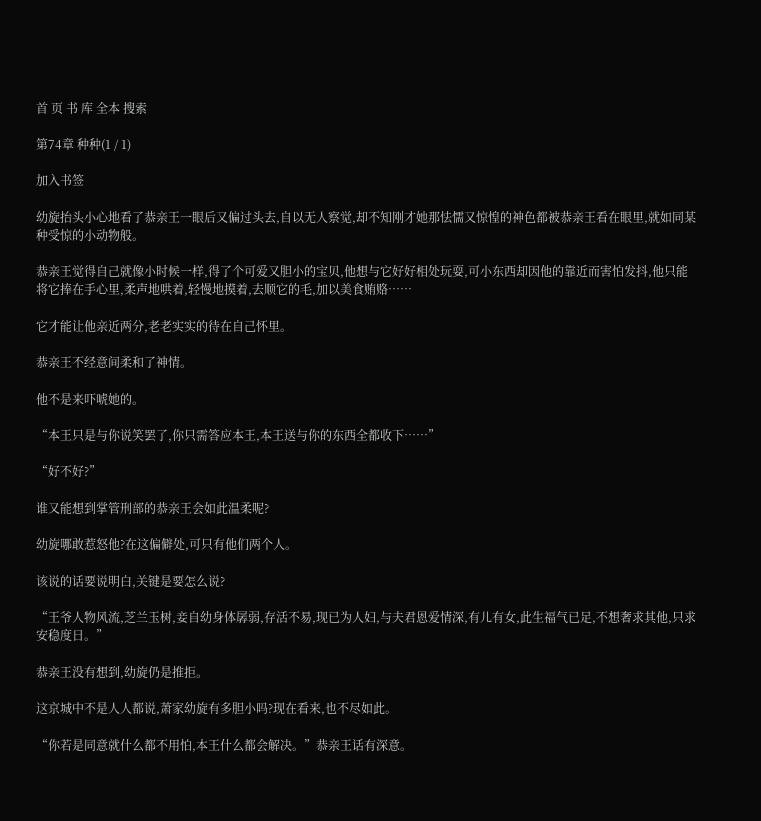首 页 书 库 全本 搜索

第74章 种种(1 / 1)

加入书签

幼旋抬头小心地看了恭亲王一眼后又偏过头去,自以无人察觉,却不知刚才她那怯懦又惊惶的神色都被恭亲王看在眼里,就如同某种受惊的小动物般。

恭亲王觉得自己就像小时候一样,得了个可爱又胆小的宝贝,他想与它好好相处玩耍,可小东西却因他的靠近而害怕发抖,他只能将它捧在手心里,柔声地哄着,轻慢地摸着,去顺它的毛,加以美食贿赂……

它才能让他亲近两分,老老实实的待在自己怀里。

恭亲王不经意间柔和了神情。

他不是来吓唬她的。

“本王只是与你说笑罢了,你只需答应本王,本王送与你的东西全都收下……”

“好不好?”

谁又能想到掌管刑部的恭亲王会如此温柔呢?

幼旋哪敢惹怒他?在这偏僻处,可只有他们两个人。

该说的话要说明白,关键是要怎么说?

“王爷人物风流,芝兰玉树,妾自幼身体孱弱,存活不易,现已为人妇,与夫君恩爱情深,有儿有女,此生福气已足,不想奢求其他,只求安稳度日。”

恭亲王没有想到,幼旋仍是推拒。

这京城中不是人人都说,萧家幼旋有多胆小吗?现在看来,也不尽如此。

“你若是同意就什么都不用怕,本王什么都会解决。”恭亲王话有深意。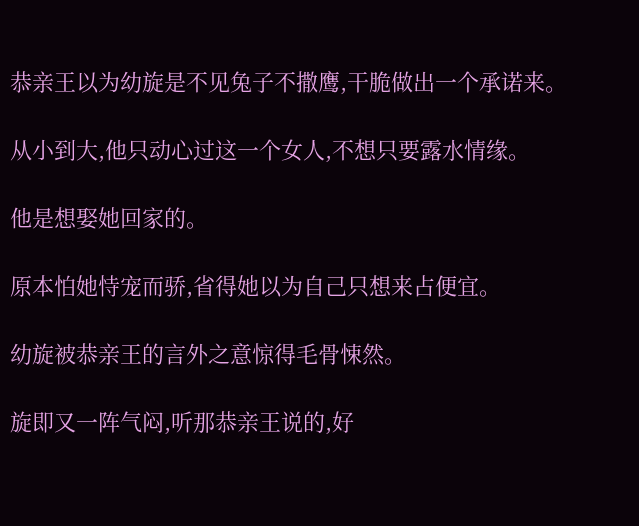恭亲王以为幼旋是不见兔子不撒鹰,干脆做出一个承诺来。

从小到大,他只动心过这一个女人,不想只要露水情缘。

他是想娶她回家的。

原本怕她恃宠而骄,省得她以为自己只想来占便宜。

幼旋被恭亲王的言外之意惊得毛骨悚然。

旋即又一阵气闷,听那恭亲王说的,好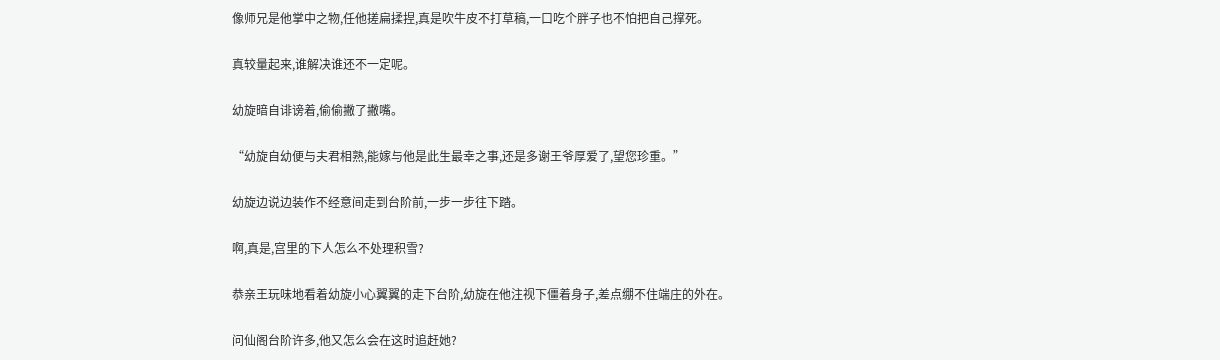像师兄是他掌中之物,任他搓扁揉捏,真是吹牛皮不打草稿,一口吃个胖子也不怕把自己撑死。

真较量起来,谁解决谁还不一定呢。

幼旋暗自诽谤着,偷偷撇了撇嘴。

“幼旋自幼便与夫君相熟,能嫁与他是此生最幸之事,还是多谢王爷厚爱了,望您珍重。”

幼旋边说边装作不经意间走到台阶前,一步一步往下踏。

啊,真是,宫里的下人怎么不处理积雪?

恭亲王玩味地看着幼旋小心翼翼的走下台阶,幼旋在他注视下僵着身子,差点绷不住端庄的外在。

问仙阁台阶许多,他又怎么会在这时追赶她?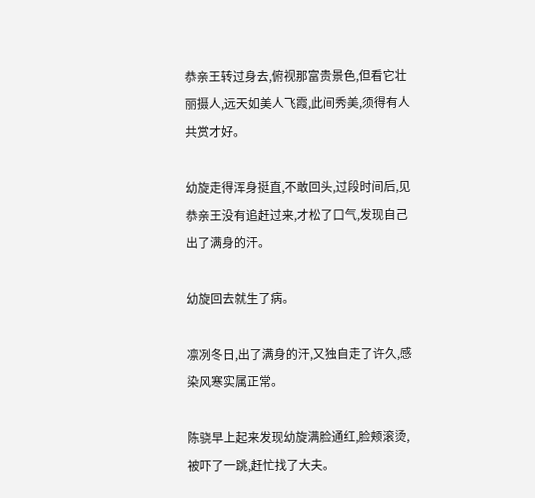恭亲王转过身去,俯视那富贵景色,但看它壮丽摄人,远天如美人飞霞,此间秀美,须得有人共赏才好。

幼旋走得浑身挺直,不敢回头,过段时间后,见恭亲王没有追赶过来,才松了口气,发现自己出了满身的汗。

幼旋回去就生了病。

凛冽冬日,出了满身的汗,又独自走了许久,感染风寒实属正常。

陈骁早上起来发现幼旋满脸通红,脸颊滚烫,被吓了一跳,赶忙找了大夫。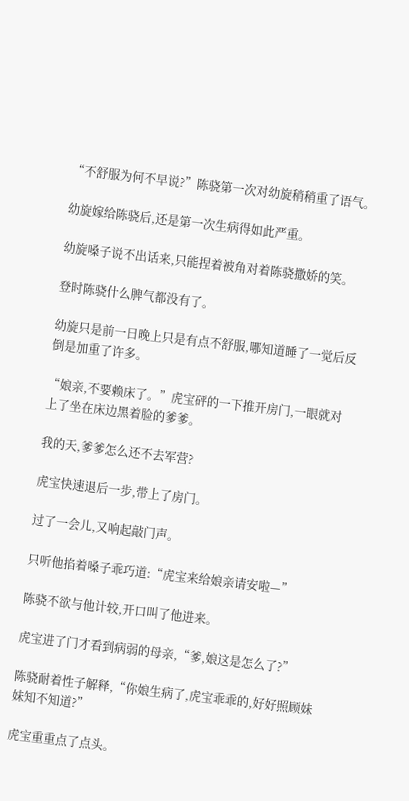“不舒服为何不早说?”陈骁第一次对幼旋稍稍重了语气。

幼旋嫁给陈骁后,还是第一次生病得如此严重。

幼旋嗓子说不出话来,只能捏着被角对着陈骁撒娇的笑。

登时陈骁什么脾气都没有了。

幼旋只是前一日晚上只是有点不舒服,哪知道睡了一觉后反倒是加重了许多。

“娘亲,不要赖床了。”虎宝砰的一下推开房门,一眼就对上了坐在床边黑着脸的爹爹。

我的天,爹爹怎么还不去军营?

虎宝快速退后一步,带上了房门。

过了一会儿,又响起敲门声。

只听他掐着嗓子乖巧道:“虎宝来给娘亲请安啦—”

陈骁不欲与他计较,开口叫了他进来。

虎宝进了门才看到病弱的母亲,“爹,娘这是怎么了?”

陈骁耐着性子解释,“你娘生病了,虎宝乖乖的,好好照顾妹妹知不知道?”

虎宝重重点了点头。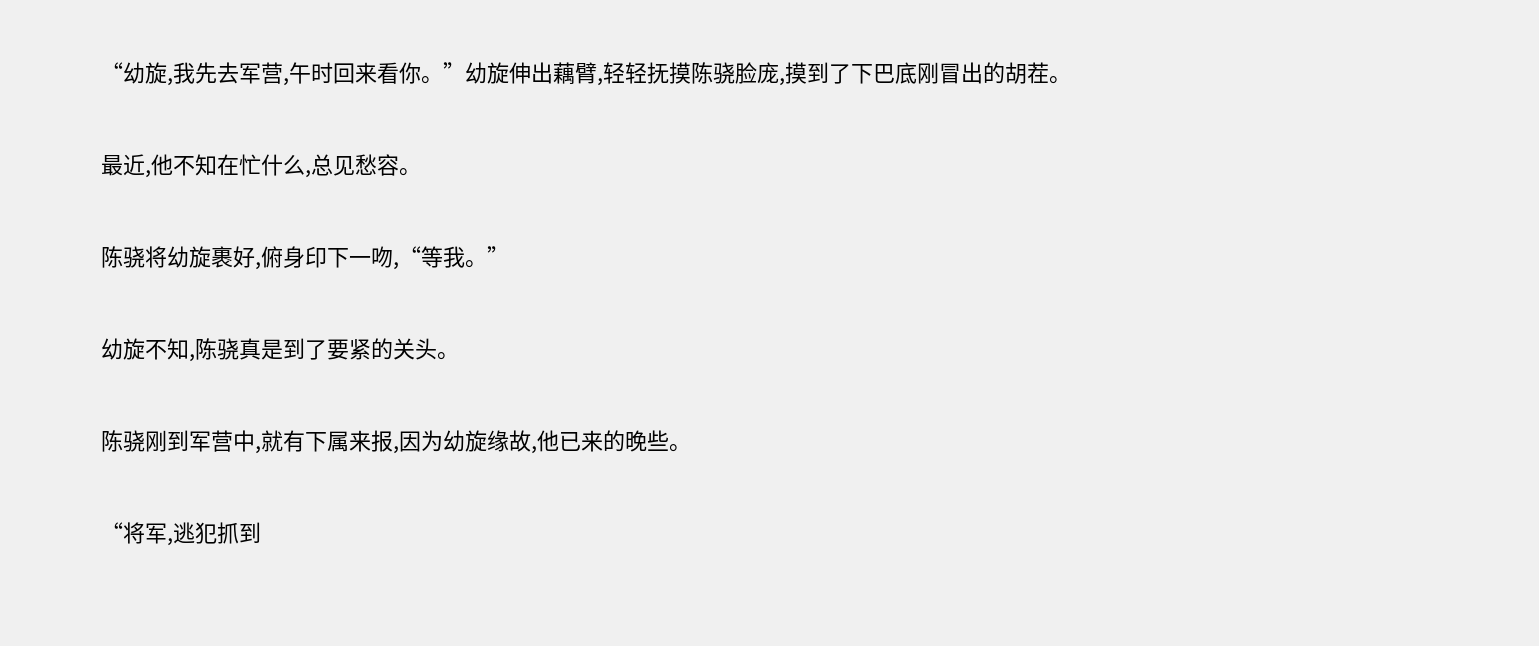“幼旋,我先去军营,午时回来看你。”幼旋伸出藕臂,轻轻抚摸陈骁脸庞,摸到了下巴底刚冒出的胡茬。

最近,他不知在忙什么,总见愁容。

陈骁将幼旋裹好,俯身印下一吻,“等我。”

幼旋不知,陈骁真是到了要紧的关头。

陈骁刚到军营中,就有下属来报,因为幼旋缘故,他已来的晚些。

“将军,逃犯抓到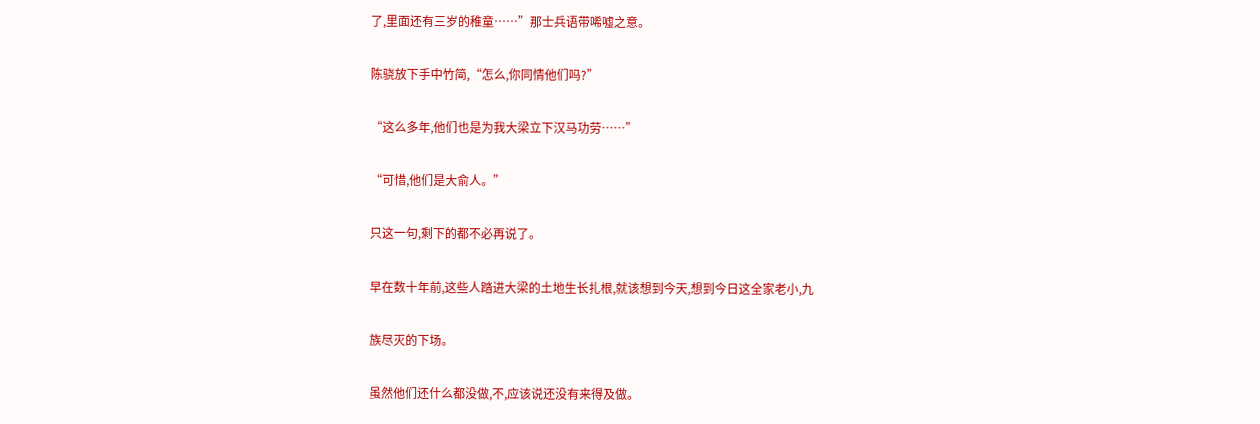了,里面还有三岁的稚童……”那士兵语带唏嘘之意。

陈骁放下手中竹简,“怎么,你同情他们吗?”

“这么多年,他们也是为我大梁立下汉马功劳……”

“可惜,他们是大俞人。”

只这一句,剩下的都不必再说了。

早在数十年前,这些人踏进大梁的土地生长扎根,就该想到今天,想到今日这全家老小,九

族尽灭的下场。

虽然他们还什么都没做,不,应该说还没有来得及做。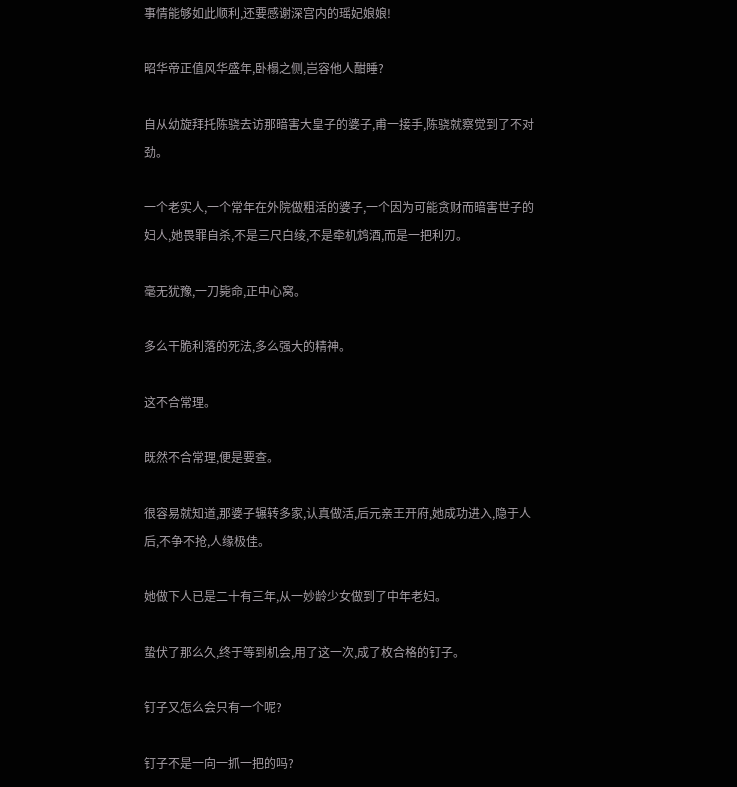事情能够如此顺利,还要感谢深宫内的瑶妃娘娘!

昭华帝正值风华盛年,卧榻之侧,岂容他人酣睡?

自从幼旋拜托陈骁去访那暗害大皇子的婆子,甫一接手,陈骁就察觉到了不对劲。

一个老实人,一个常年在外院做粗活的婆子,一个因为可能贪财而暗害世子的妇人,她畏罪自杀,不是三尺白绫,不是牵机鸩酒,而是一把利刃。

毫无犹豫,一刀毙命,正中心窝。

多么干脆利落的死法,多么强大的精神。

这不合常理。

既然不合常理,便是要查。

很容易就知道,那婆子辗转多家,认真做活,后元亲王开府,她成功进入,隐于人后,不争不抢,人缘极佳。

她做下人已是二十有三年,从一妙龄少女做到了中年老妇。

蛰伏了那么久,终于等到机会,用了这一次,成了枚合格的钉子。

钉子又怎么会只有一个呢?

钉子不是一向一抓一把的吗?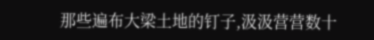那些遍布大梁土地的钉子,汲汲营营数十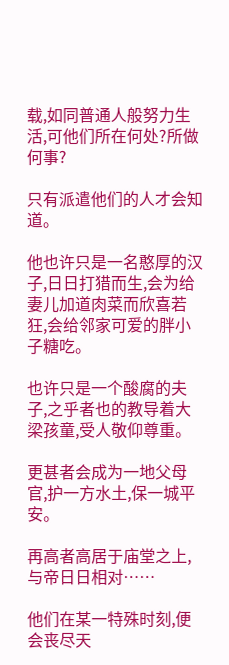载,如同普通人般努力生活,可他们所在何处?所做何事?

只有派遣他们的人才会知道。

他也许只是一名憨厚的汉子,日日打猎而生,会为给妻儿加道肉菜而欣喜若狂,会给邻家可爱的胖小子糖吃。

也许只是一个酸腐的夫子,之乎者也的教导着大梁孩童,受人敬仰尊重。

更甚者会成为一地父母官,护一方水土,保一城平安。

再高者高居于庙堂之上,与帝日日相对……

他们在某一特殊时刻,便会丧尽天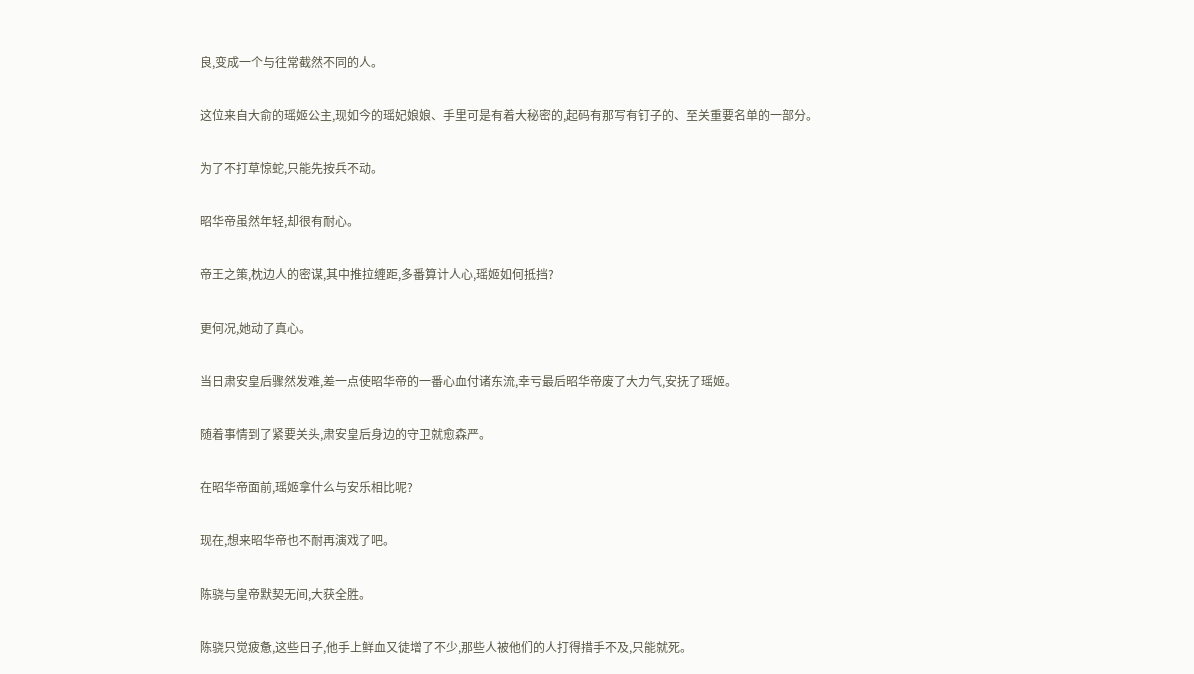良,变成一个与往常截然不同的人。

这位来自大俞的瑶姬公主,现如今的瑶妃娘娘、手里可是有着大秘密的,起码有那写有钉子的、至关重要名单的一部分。

为了不打草惊蛇,只能先按兵不动。

昭华帝虽然年轻,却很有耐心。

帝王之策,枕边人的密谋,其中推拉缠距,多番算计人心,瑶姬如何抵挡?

更何况,她动了真心。

当日肃安皇后骤然发难,差一点使昭华帝的一番心血付诸东流,幸亏最后昭华帝废了大力气,安抚了瑶姬。

随着事情到了紧要关头,肃安皇后身边的守卫就愈森严。

在昭华帝面前,瑶姬拿什么与安乐相比呢?

现在,想来昭华帝也不耐再演戏了吧。

陈骁与皇帝默契无间,大获全胜。

陈骁只觉疲惫,这些日子,他手上鲜血又徒增了不少,那些人被他们的人打得措手不及,只能就死。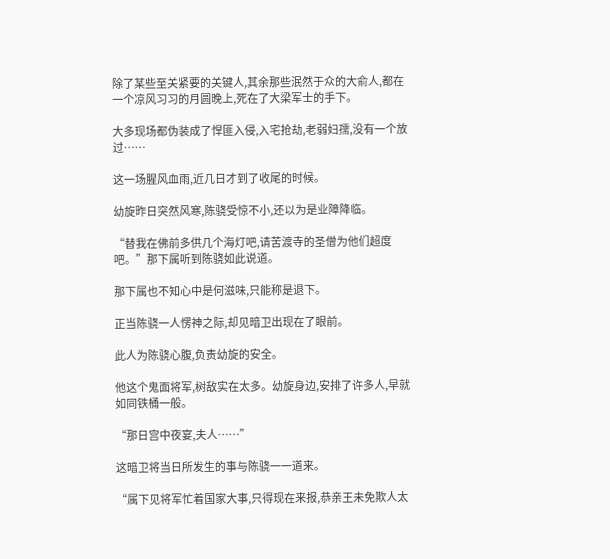除了某些至关紧要的关键人,其余那些泯然于众的大俞人,都在一个凉风习习的月圆晚上,死在了大梁军士的手下。

大多现场都伪装成了悍匪入侵,入宅抢劫,老弱妇孺,没有一个放过……

这一场腥风血雨,近几日才到了收尾的时候。

幼旋昨日突然风寒,陈骁受惊不小,还以为是业障降临。

“替我在佛前多供几个海灯吧,请苦渡寺的圣僧为他们超度吧。”那下属听到陈骁如此说道。

那下属也不知心中是何滋味,只能称是退下。

正当陈骁一人愣神之际,却见暗卫出现在了眼前。

此人为陈骁心腹,负责幼旋的安全。

他这个鬼面将军,树敌实在太多。幼旋身边,安排了许多人,早就如同铁桶一般。

“那日宫中夜宴,夫人……”

这暗卫将当日所发生的事与陈骁一一道来。

“属下见将军忙着国家大事,只得现在来报,恭亲王未免欺人太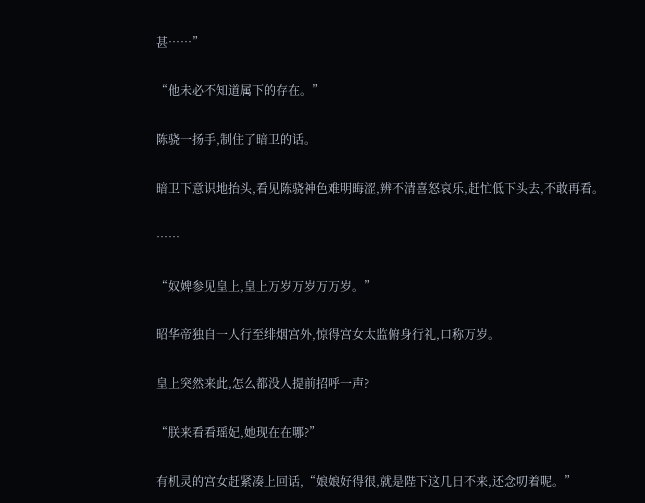甚……”

“他未必不知道属下的存在。”

陈骁一扬手,制住了暗卫的话。

暗卫下意识地抬头,看见陈骁神色难明晦涩,辨不清喜怒哀乐,赶忙低下头去,不敢再看。

……

“奴婢参见皇上,皇上万岁万岁万万岁。”

昭华帝独自一人行至绯烟宫外,惊得宫女太监俯身行礼,口称万岁。

皇上突然来此,怎么都没人提前招呼一声?

“朕来看看瑶妃,她现在在哪?”

有机灵的宫女赶紧凑上回话,“娘娘好得很,就是陛下这几日不来,还念叨着呢。”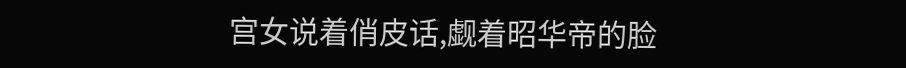宫女说着俏皮话,觑着昭华帝的脸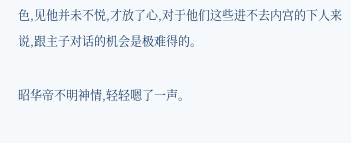色,见他并未不悦,才放了心,对于他们这些进不去内宫的下人来说,跟主子对话的机会是极难得的。

昭华帝不明神情,轻轻嗯了一声。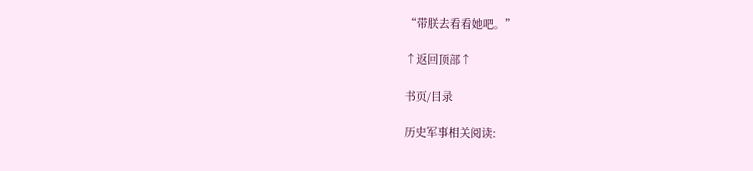“带朕去看看她吧。”

↑返回顶部↑

书页/目录

历史军事相关阅读: